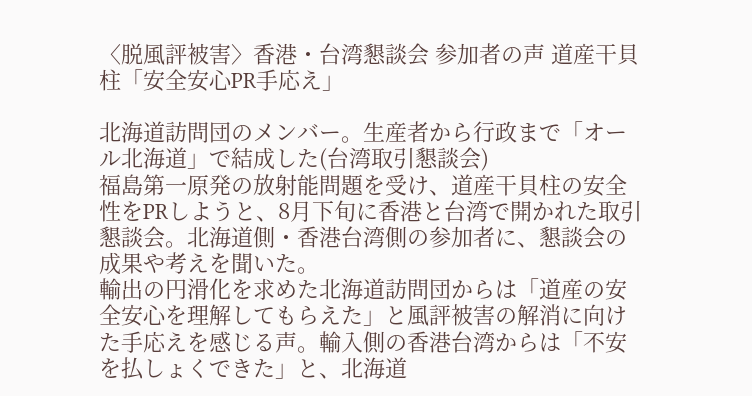〈脱風評被害〉香港・台湾懇談会 参加者の声 道産干貝柱「安全安心PR手応え」

北海道訪問団のメンバー。生産者から行政まで「オール北海道」で結成した(台湾取引懇談会)
福島第一原発の放射能問題を受け、道産干貝柱の安全性をPRしようと、8月下旬に香港と台湾で開かれた取引懇談会。北海道側・香港台湾側の参加者に、懇談会の成果や考えを聞いた。
輸出の円滑化を求めた北海道訪問団からは「道産の安全安心を理解してもらえた」と風評被害の解消に向けた手応えを感じる声。輸入側の香港台湾からは「不安を払しょくできた」と、北海道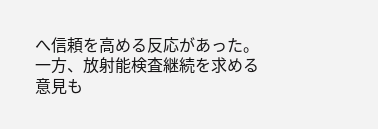へ信頼を高める反応があった。一方、放射能検査継続を求める意見も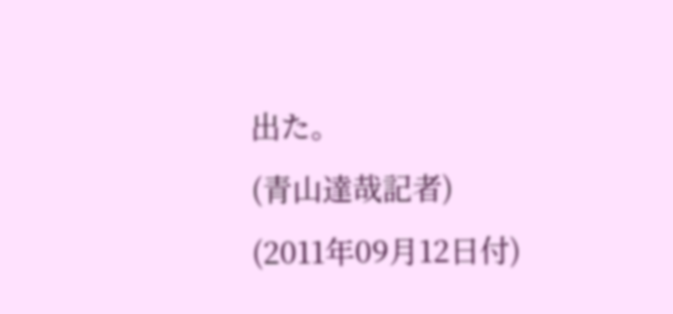出た。
(青山達哉記者)
(2011年09月12日付)